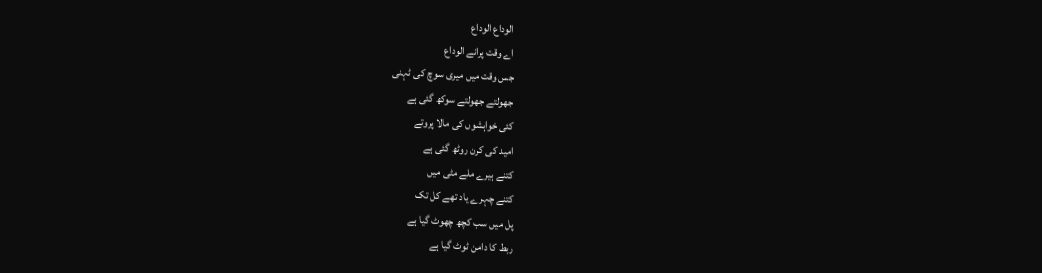الوداع الوداع
اے وقت پرانے الوداع
جس وقت میں میری سوچ کی ٹہنی
جھولتے جھولتے سوکھ گئی ہے
کئی خواہشوں کی مالا پروتے
امید کی کرن روٹھ گئی ہے
کتنے ہیرے ملے مٹی میں
کتنے چہرے یاد تھے کل تک
پل میں سب کچھ چھوٹ گیا ہے
ربط کا دامن ٹوٹ گیا ہے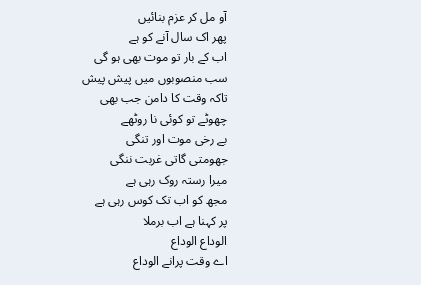آو مل کر عزم بنائیں
پھر اک سال آنے کو ہے
اب کے بار تو موت بھی ہو گی
سب منصوبوں میں پیش پیش
تاکہ وقت کا دامن جب بھی
چھوٹے تو کوئی نا روٹھے
بے رخی موت اور تنگی
جھومتی گاتی غربت ننگی
میرا رستہ روک رہی ہے
مجھ کو اب تک کوس رہی ہے
پر کہنا ہے اب برملا
الوداع الوداع
اے وقت پرانے الوداع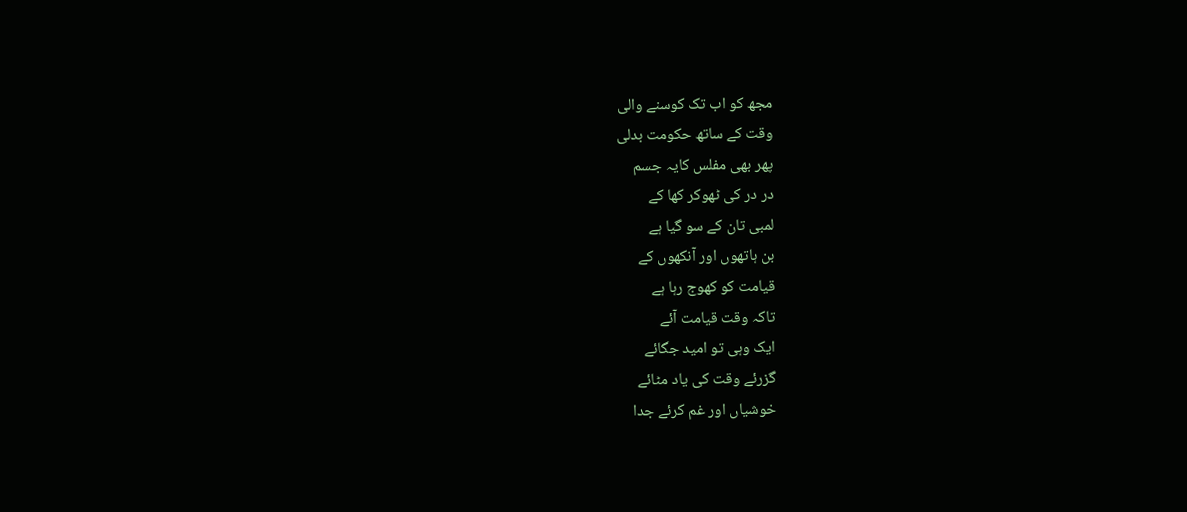مجھ کو اب تک کوسنے والی
وقت کے ساتھ حکومت بدلی
پھر بھی مفلس کایہ جسم
در در کی ٹھوکر کھا کے
لمبی تان کے سو گیا ہے
بن ہاتھوں اور آنکھوں کے
قیامت کو کھوج رہا ہے
تاکہ وقت قیامت آئے
ایک وہی تو امید جگائے
گزرئے وقت کی یاد مٹائے
خوشیاں اور غم کرئے جدا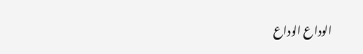الوداع الوداع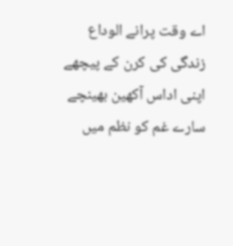اے وقت پرانے الوداع
زندگی کی کرن کے پیچھے
اپنی اداس آکھین بھینچے
سارے غم کو نظم میں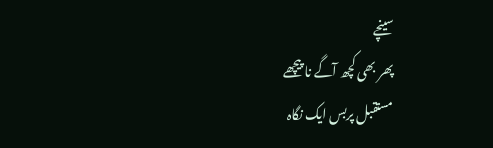سینچے
پھر بھی کچھ آگے نا پیچھے
مستقبل پربس ایک نگاہ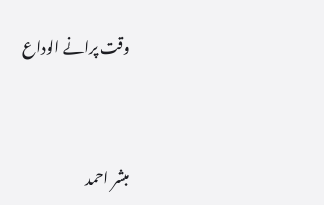وقت پرانے الوداع



مبشر احمد